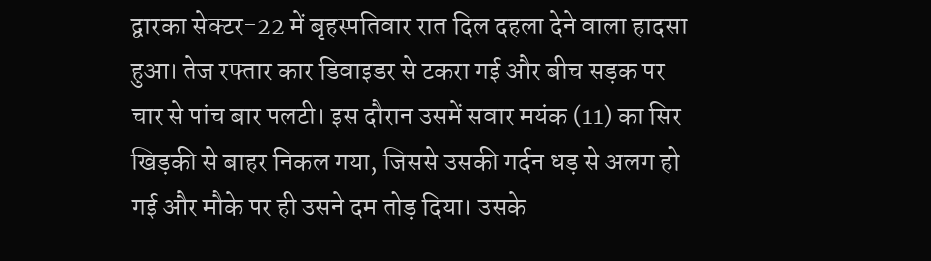द्वारका सेक्टर-22 में बृहस्पतिवार रात दिल दहला देने वाला हादसा हुआ। तेज रफ्तार कार डिवाइडर से टकरा गई और बीच सड़क पर चार से पांच बार पलटी। इस दौरान उसमें सवार मयंक (11) का सिर खिड़की से बाहर निकल गया, जिससे उसकी गर्दन धड़ से अलग हो गई और मौके पर ही उसने दम तोड़ दिया। उसके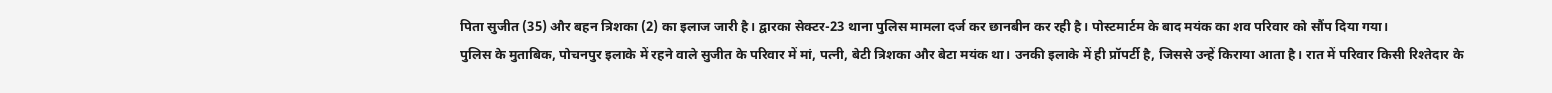पिता सुजीत (35) और बहन त्रिशका (2) का इलाज जारी है। द्वारका सेक्टर-23 थाना पुलिस मामला दर्ज कर छानबीन कर रही है। पोस्टमार्टम के बाद मयंक का शव परिवार को सौंप दिया गया।
पुलिस के मुताबिक, पोचनपुर इलाके में रहने वाले सुजीत के परिवार में मां, पत्नी, बेटी त्रिशका और बेटा मयंक था। उनकी इलाके में ही प्रॉपर्टी है, जिससे उन्हें किराया आता है। रात में परिवार किसी रिश्तेदार के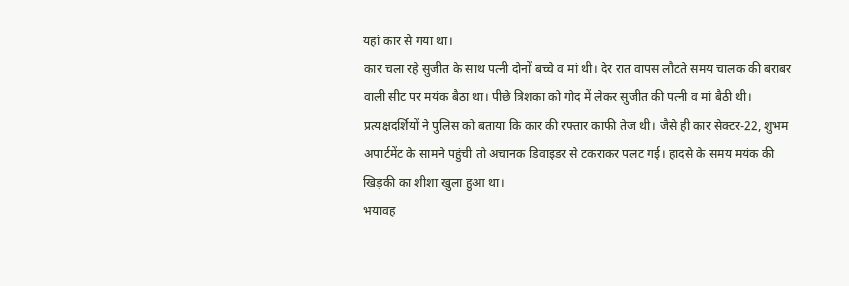यहां कार से गया था।
कार चला रहे सुजीत के साथ पत्नी दोनों बच्चे व मां थी। देर रात वापस लौटते समय चालक की बराबर वाली सीट पर मयंक बैठा था। पीछे त्रिशका को गोद में लेकर सुजीत की पत्नी व मां बैठी थी। प्रत्यक्षदर्शियों ने पुलिस को बताया कि कार की रफ्तार काफी तेज थी। जैसे ही कार सेक्टर-22, शुभम अपार्टमेंट के सामने पहुंची तो अचानक डिवाइडर से टकराकर पलट गई। हादसे के समय मयंक की खिड़की का शीशा खुला हुआ था।
भयावह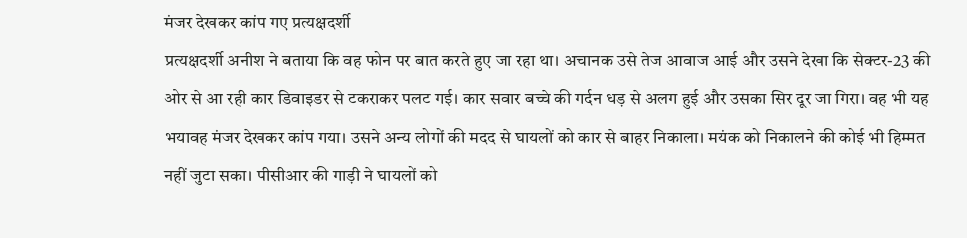मंजर देखकर कांप गए प्रत्यक्षदर्शी
प्रत्यक्षदर्शी अनीश ने बताया कि वह फोन पर बात करते हुए जा रहा था। अचानक उसे तेज आवाज आई और उसने देखा कि सेक्टर-23 की ओर से आ रही कार डिवाइडर से टकराकर पलट गई। कार सवार बच्चे की गर्दन धड़ से अलग हुई और उसका सिर दूर जा गिरा। वह भी यह भयावह मंजर देखकर कांप गया। उसने अन्य लोगों की मदद से घायलों को कार से बाहर निकाला। मयंक को निकालने की कोई भी हिम्मत नहीं जुटा सका। पीसीआर की गाड़ी ने घायलों को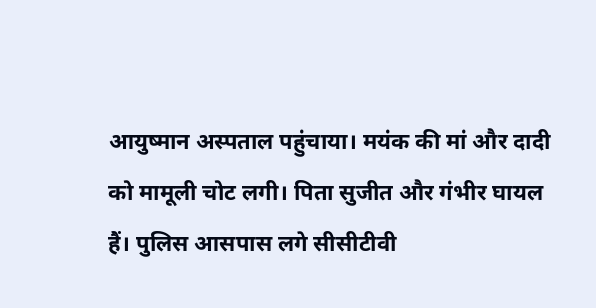आयुष्मान अस्पताल पहुंचाया। मयंक की मां और दादी को मामूली चोट लगी। पिता सुजीत और गंभीर घायल हैं। पुलिस आसपास लगे सीसीटीवी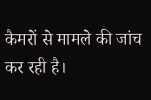कैमरों से मामले की जांच कर रही है।